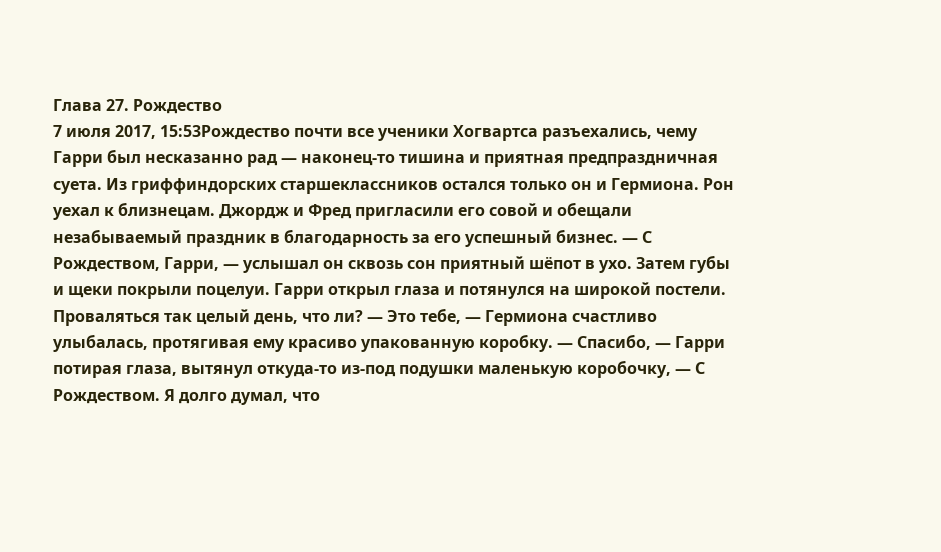Глава 27. Рождество
7 июля 2017, 15:53Рождество почти все ученики Хогвартса разъехались, чему Гарри был несказанно рад — наконец-то тишина и приятная предпраздничная суета. Из гриффиндорских старшеклассников остался только он и Гермиона. Рон уехал к близнецам. Джордж и Фред пригласили его совой и обещали незабываемый праздник в благодарность за его успешный бизнес. — С Рождеством, Гарри, — услышал он сквозь сон приятный шёпот в ухо. Затем губы и щеки покрыли поцелуи. Гарри открыл глаза и потянулся на широкой постели. Проваляться так целый день, что ли? — Это тебе, — Гермиона счастливо улыбалась, протягивая ему красиво упакованную коробку. — Спасибо, — Гарри потирая глаза, вытянул откуда-то из-под подушки маленькую коробочку, — С Рождеством. Я долго думал, что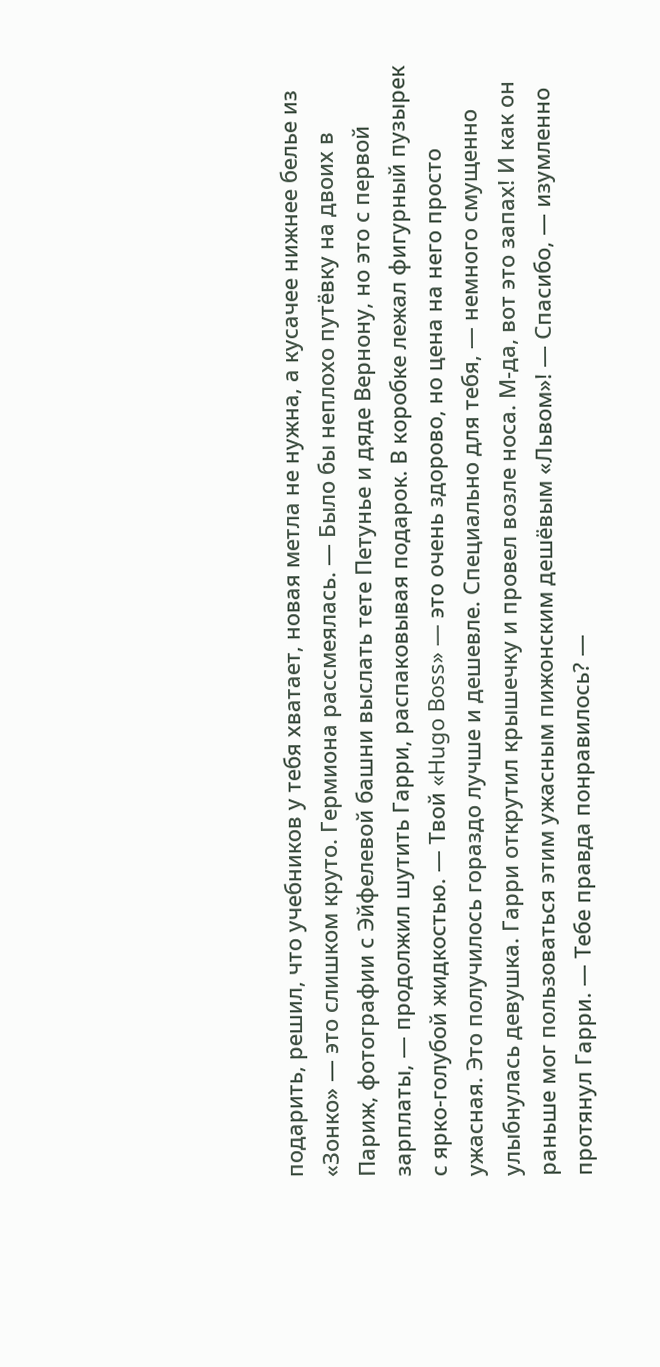подарить, решил, что учебников у тебя хватает, новая метла не нужна, а кусачее нижнее белье из «Зонко» — это слишком круто. Гермиона рассмеялась. — Было бы неплохо путёвку на двоих в Париж, фотографии с Эйфелевой башни выслать тете Петунье и дяде Вернону, но это с первой зарплаты, — продолжил шутить Гарри, распаковывая подарок. В коробке лежал фигурный пузырек с ярко-голубой жидкостью. — Твой «Hugo Boss» — это очень здорово, но цена на него просто ужасная. Это получилось гораздо лучше и дешевле. Специально для тебя, — немного смущенно улыбнулась девушка. Гарри открутил крышечку и провел возле носа. М-да, вот это запах! И как он раньше мог пользоваться этим ужасным пижонским дешёвым «Львом»! — Спасибо, — изумленно протянул Гарри. — Тебе правда понравилось? —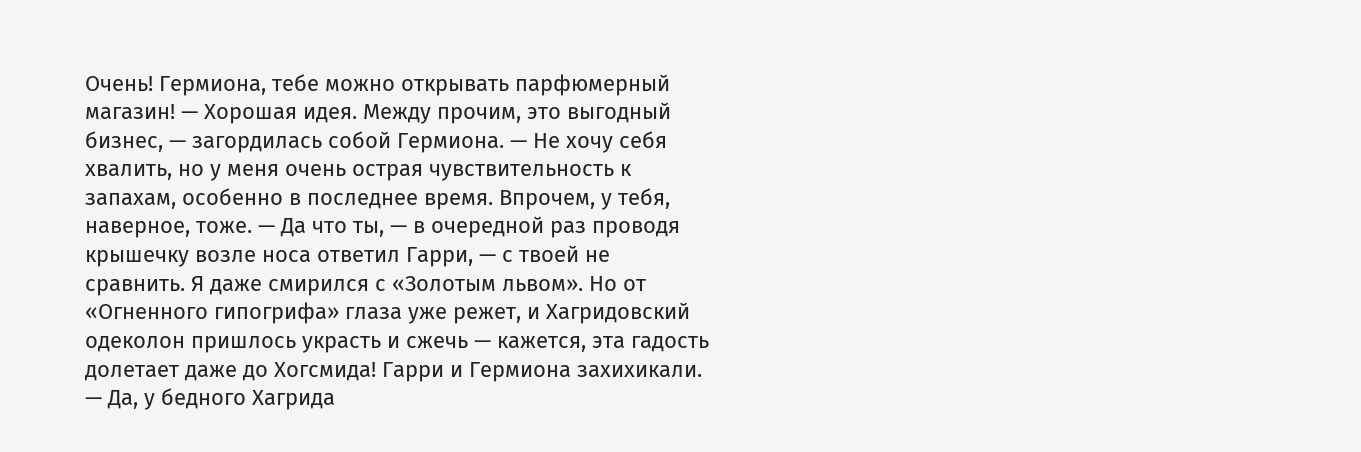Очень! Гермиона, тебе можно открывать парфюмерный магазин! — Хорошая идея. Между прочим, это выгодный бизнес, — загордилась собой Гермиона. — Не хочу себя хвалить, но у меня очень острая чувствительность к запахам, особенно в последнее время. Впрочем, у тебя, наверное, тоже. — Да что ты, — в очередной раз проводя крышечку возле носа ответил Гарри, — с твоей не сравнить. Я даже смирился с «Золотым львом». Но от «Огненного гипогрифа» глаза уже режет, и Хагридовский одеколон пришлось украсть и сжечь — кажется, эта гадость долетает даже до Хогсмида! Гарри и Гермиона захихикали. — Да, у бедного Хагрида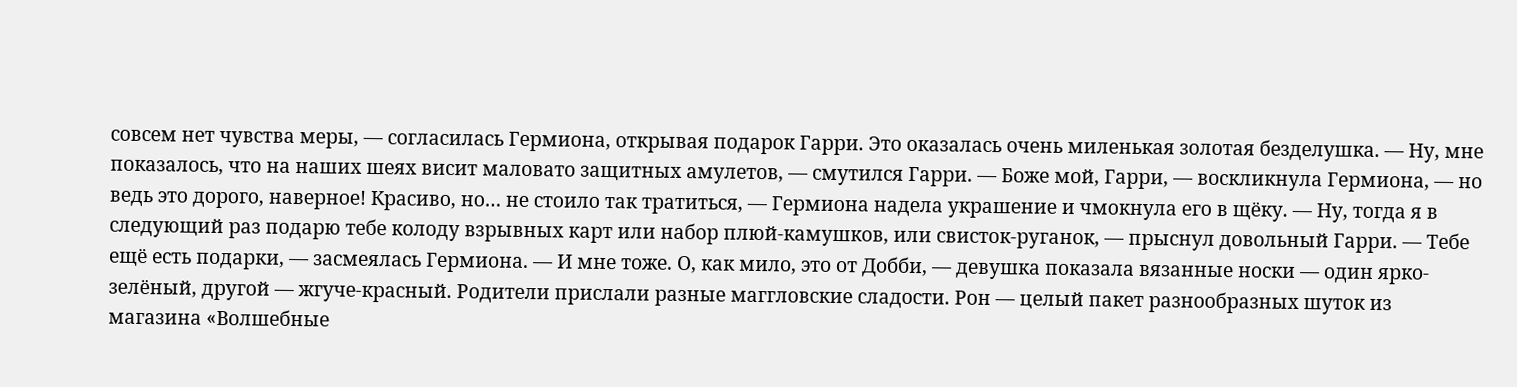совсем нет чувства меры, — согласилась Гермиона, открывая подарок Гарри. Это оказалась очень миленькая золотая безделушка. — Ну, мне показалось, что на наших шеях висит маловато защитных амулетов, — смутился Гарри. — Боже мой, Гарри, — воскликнула Гермиона, — но ведь это дорого, наверное! Красиво, но… не стоило так тратиться, — Гермиона надела украшение и чмокнула его в щёку. — Ну, тогда я в следующий раз подарю тебе колоду взрывных карт или набор плюй-камушков, или свисток-руганок, — прыснул довольный Гарри. — Тебе ещё есть подарки, — засмеялась Гермиона. — И мне тоже. О, как мило, это от Добби, — девушка показала вязанные носки — один ярко-зелёный, другой — жгуче-красный. Родители прислали разные маггловские сладости. Рон — целый пакет разнообразных шуток из магазина «Волшебные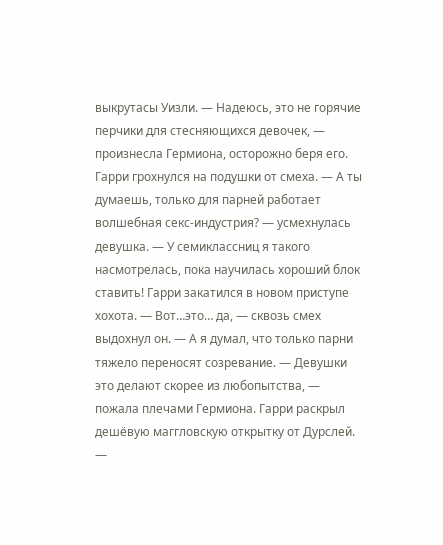выкрутасы Уизли. — Надеюсь, это не горячие перчики для стесняющихся девочек, — произнесла Гермиона, осторожно беря его. Гарри грохнулся на подушки от смеха. — А ты думаешь, только для парней работает волшебная секс-индустрия? — усмехнулась девушка. — У семиклассниц я такого насмотрелась, пока научилась хороший блок ставить! Гарри закатился в новом приступе хохота. — Вот…это… да, — сквозь смех выдохнул он. — А я думал, что только парни тяжело переносят созревание. — Девушки это делают скорее из любопытства, — пожала плечами Гермиона. Гарри раскрыл дешёвую маггловскую открытку от Дурслей. —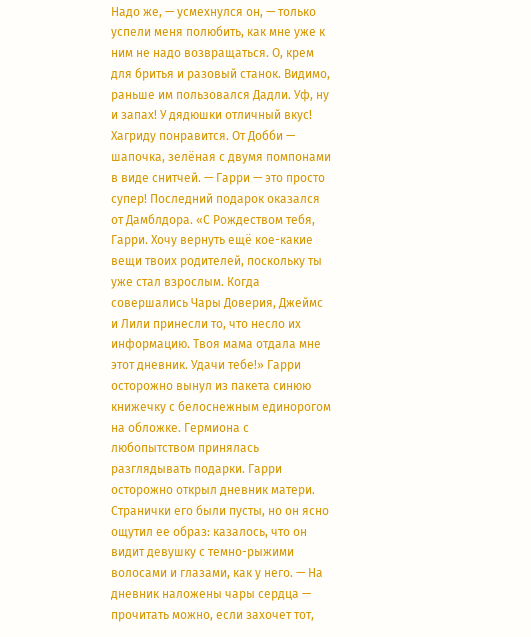Надо же, — усмехнулся он, — только успели меня полюбить, как мне уже к ним не надо возвращаться. О, крем для бритья и разовый станок. Видимо, раньше им пользовался Дадли. Уф, ну и запах! У дядюшки отличный вкус! Хагриду понравится. От Добби — шапочка, зелёная с двумя помпонами в виде снитчей. — Гарри — это просто супер! Последний подарок оказался от Дамблдора. «С Рождеством тебя, Гарри. Хочу вернуть ещё кое-какие вещи твоих родителей, поскольку ты уже стал взрослым. Когда совершались Чары Доверия, Джеймс и Лили принесли то, что несло их информацию. Твоя мама отдала мне этот дневник. Удачи тебе!» Гарри осторожно вынул из пакета синюю книжечку с белоснежным единорогом на обложке. Гермиона с любопытством принялась разглядывать подарки. Гарри осторожно открыл дневник матери. Странички его были пусты, но он ясно ощутил ее образ: казалось, что он видит девушку с темно-рыжими волосами и глазами, как у него. — На дневник наложены чары сердца — прочитать можно, если захочет тот,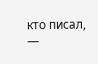кто писал, —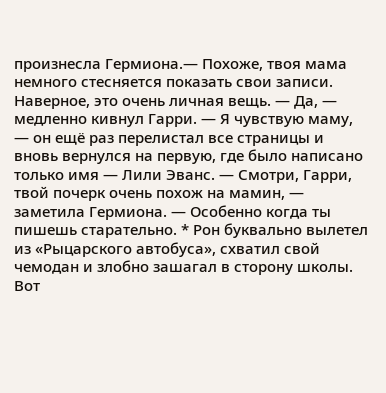произнесла Гермиона.— Похоже, твоя мама немного стесняется показать свои записи. Наверное, это очень личная вещь. — Да, — медленно кивнул Гарри. — Я чувствую маму, — он ещё раз перелистал все страницы и вновь вернулся на первую, где было написано только имя — Лили Эванс. — Смотри, Гарри, твой почерк очень похож на мамин, — заметила Гермиона. — Особенно когда ты пишешь старательно. * Рон буквально вылетел из «Рыцарского автобуса», схватил свой чемодан и злобно зашагал в сторону школы. Вот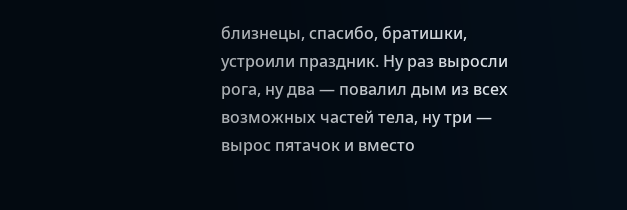близнецы, спасибо, братишки, устроили праздник. Ну раз выросли рога, ну два — повалил дым из всех возможных частей тела, ну три — вырос пятачок и вместо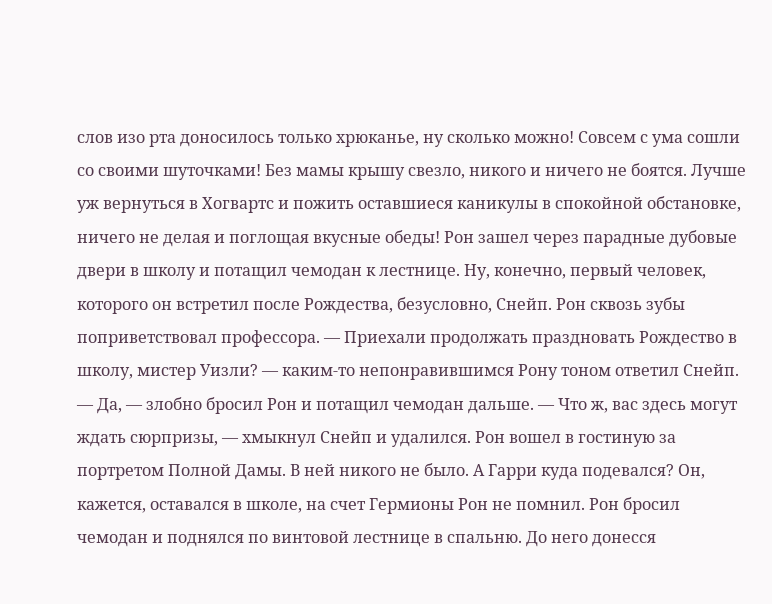слов изо рта доносилось только хрюканье, ну сколько можно! Совсем с ума сошли со своими шуточками! Без мамы крышу свезло, никого и ничего не боятся. Лучше уж вернуться в Хогвартс и пожить оставшиеся каникулы в спокойной обстановке, ничего не делая и поглощая вкусные обеды! Рон зашел через парадные дубовые двери в школу и потащил чемодан к лестнице. Ну, конечно, первый человек, которого он встретил после Рождества, безусловно, Снейп. Рон сквозь зубы поприветствовал профессора. — Приехали продолжать праздновать Рождество в школу, мистер Уизли? — каким-то непонравившимся Рону тоном ответил Снейп. — Да, — злобно бросил Рон и потащил чемодан дальше. — Что ж, вас здесь могут ждать сюрпризы, — хмыкнул Снейп и удалился. Рон вошел в гостиную за портретом Полной Дамы. В ней никого не было. А Гарри куда подевался? Он, кажется, оставался в школе, на счет Гермионы Рон не помнил. Рон бросил чемодан и поднялся по винтовой лестнице в спальню. До него донесся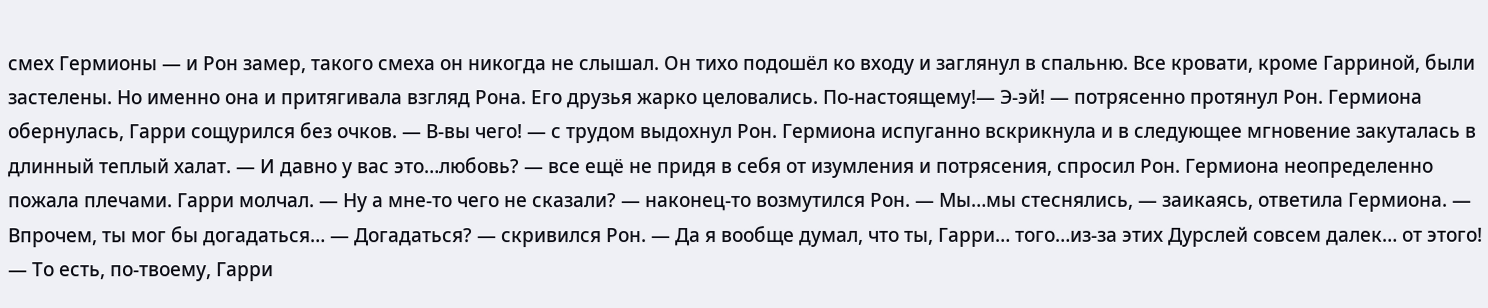смех Гермионы — и Рон замер, такого смеха он никогда не слышал. Он тихо подошёл ко входу и заглянул в спальню. Все кровати, кроме Гарриной, были застелены. Но именно она и притягивала взгляд Рона. Его друзья жарко целовались. По-настоящему!— Э-эй! — потрясенно протянул Рон. Гермиона обернулась, Гарри сощурился без очков. — В-вы чего! — с трудом выдохнул Рон. Гермиона испуганно вскрикнула и в следующее мгновение закуталась в длинный теплый халат. — И давно у вас это…любовь? — все ещё не придя в себя от изумления и потрясения, спросил Рон. Гермиона неопределенно пожала плечами. Гарри молчал. — Ну а мне-то чего не сказали? — наконец-то возмутился Рон. — Мы…мы стеснялись, — заикаясь, ответила Гермиона. — Впрочем, ты мог бы догадаться… — Догадаться? — скривился Рон. — Да я вообще думал, что ты, Гарри… того…из-за этих Дурслей совсем далек… от этого! — То есть, по-твоему, Гарри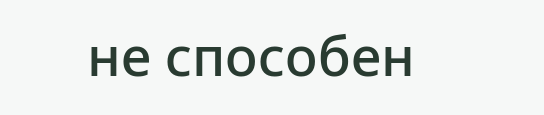не способен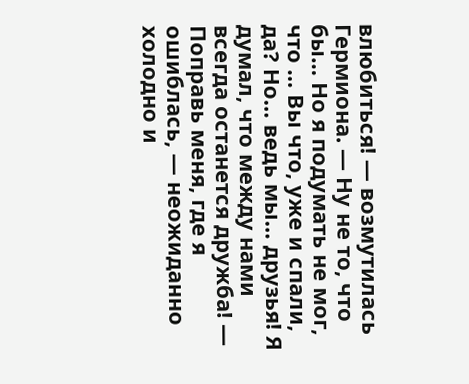влюбиться! — возмутилась Гермиона. — Ну не то, что бы… Но я подумать не мог, что … Вы что, уже и спали, да? Но… ведь мы… друзья! Я думал, что между нами всегда останется дружба! — Поправь меня, где я ошиблась, — неожиданно холодно и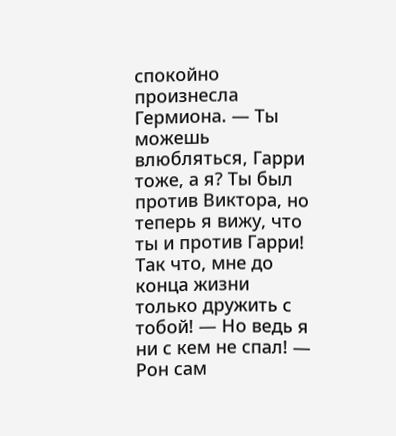спокойно произнесла Гермиона. — Ты можешь влюбляться, Гарри тоже, а я? Ты был против Виктора, но теперь я вижу, что ты и против Гарри! Так что, мне до конца жизни только дружить с тобой! — Но ведь я ни с кем не спал! — Рон сам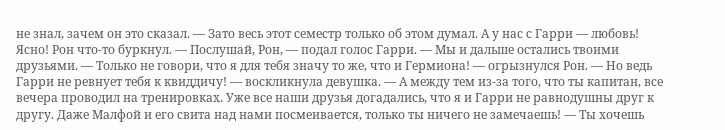не знал, зачем он это сказал. — Зато весь этот семестр только об этом думал. А у нас с Гарри — любовь! Ясно! Рон что-то буркнул. — Послушай, Рон, — подал голос Гарри. — Мы и дальше остались твоими друзьями. — Только не говори, что я для тебя значу то же, что и Гермиона! — огрызнулся Рон. — Но ведь Гарри не ревнует тебя к квиддичу! — воскликнула девушка. — А между тем из-за того, что ты капитан, все вечера проводил на тренировках. Уже все наши друзья догадались, что я и Гарри не равнодушны друг к другу. Даже Малфой и его свита над нами посмеивается, только ты ничего не замечаешь! — Ты хочешь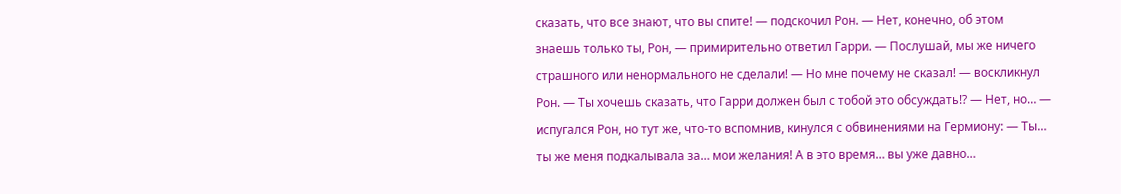сказать, что все знают, что вы спите! — подскочил Рон. — Нет, конечно, об этом знаешь только ты, Рон, — примирительно ответил Гарри. — Послушай, мы же ничего страшного или ненормального не сделали! — Но мне почему не сказал! — воскликнул Рон. — Ты хочешь сказать, что Гарри должен был с тобой это обсуждать!? — Нет, но… — испугался Рон, но тут же, что-то вспомнив, кинулся с обвинениями на Гермиону: — Ты… ты же меня подкалывала за… мои желания! А в это время… вы уже давно…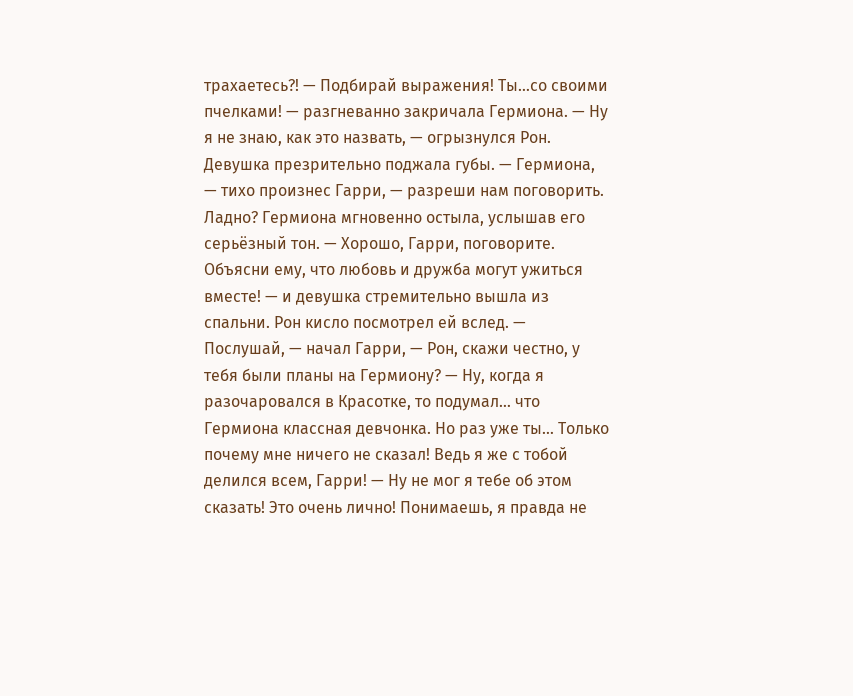трахаетесь?! — Подбирай выражения! Ты…со своими пчелками! — разгневанно закричала Гермиона. — Ну я не знаю, как это назвать, — огрызнулся Рон. Девушка презрительно поджала губы. — Гермиона, — тихо произнес Гарри, — разреши нам поговорить. Ладно? Гермиона мгновенно остыла, услышав его серьёзный тон. — Хорошо, Гарри, поговорите. Объясни ему, что любовь и дружба могут ужиться вместе! — и девушка стремительно вышла из спальни. Рон кисло посмотрел ей вслед. — Послушай, — начал Гарри, — Рон, скажи честно, у тебя были планы на Гермиону? — Ну, когда я разочаровался в Красотке, то подумал… что Гермиона классная девчонка. Но раз уже ты… Только почему мне ничего не сказал! Ведь я же с тобой делился всем, Гарри! — Ну не мог я тебе об этом сказать! Это очень лично! Понимаешь, я правда не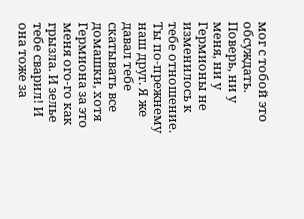мог с тобой это обсуждать. Поверь, ни у меня, ни у Гермионы не изменилось к тебе отношение. Ты по-прежнему наш друг. Я же давал тебе скатывать все домашки, хотя Гермиона за это меня ого-го как грызла. И зелье тебе сварил! И она тоже за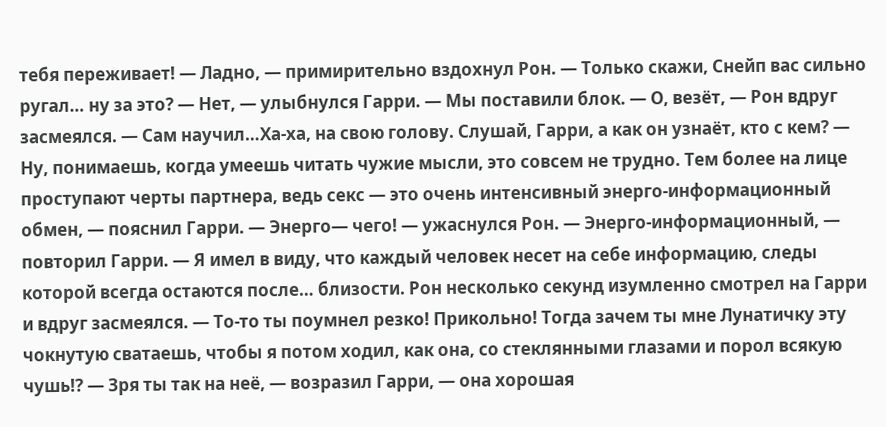тебя переживает! — Ладно, — примирительно вздохнул Рон. — Только скажи, Снейп вас сильно ругал… ну за это? — Нет, — улыбнулся Гарри. — Мы поставили блок. — О, везёт, — Рон вдруг засмеялся. — Сам научил…Ха-ха, на свою голову. Слушай, Гарри, а как он узнаёт, кто с кем? — Ну, понимаешь, когда умеешь читать чужие мысли, это совсем не трудно. Тем более на лице проступают черты партнера, ведь секс — это очень интенсивный энерго-информационный обмен, — пояснил Гарри. — Энерго— чего! — ужаснулся Рон. — Энерго-информационный, — повторил Гарри. — Я имел в виду, что каждый человек несет на себе информацию, следы которой всегда остаются после… близости. Рон несколько секунд изумленно смотрел на Гарри и вдруг засмеялся. — То-то ты поумнел резко! Прикольно! Тогда зачем ты мне Лунатичку эту чокнутую сватаешь, чтобы я потом ходил, как она, со стеклянными глазами и порол всякую чушь!? — Зря ты так на неё, — возразил Гарри, — она хорошая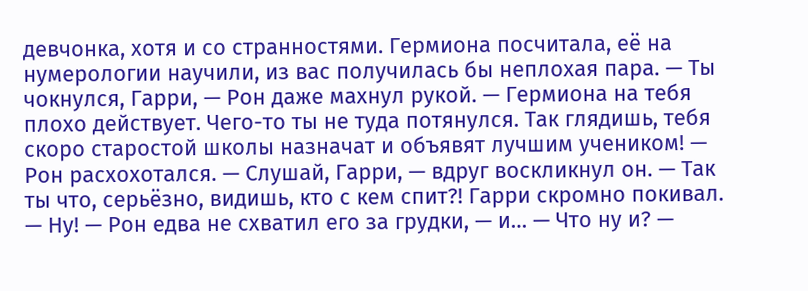девчонка, хотя и со странностями. Гермиона посчитала, её на нумерологии научили, из вас получилась бы неплохая пара. — Ты чокнулся, Гарри, — Рон даже махнул рукой. — Гермиона на тебя плохо действует. Чего-то ты не туда потянулся. Так глядишь, тебя скоро старостой школы назначат и объявят лучшим учеником! — Рон расхохотался. — Слушай, Гарри, — вдруг воскликнул он. — Так ты что, серьёзно, видишь, кто с кем спит?! Гарри скромно покивал. — Ну! — Рон едва не схватил его за грудки, — и… — Что ну и? —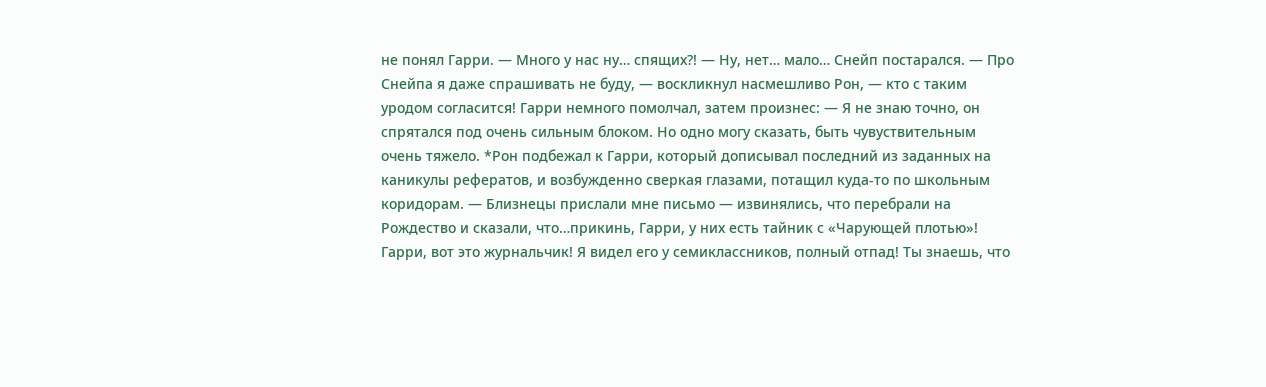не понял Гарри. — Много у нас ну… спящих?! — Ну, нет… мало… Снейп постарался. — Про Снейпа я даже спрашивать не буду, — воскликнул насмешливо Рон, — кто с таким уродом согласится! Гарри немного помолчал, затем произнес: — Я не знаю точно, он спрятался под очень сильным блоком. Но одно могу сказать, быть чувуствительным очень тяжело. *Рон подбежал к Гарри, который дописывал последний из заданных на каникулы рефератов, и возбужденно сверкая глазами, потащил куда-то по школьным коридорам. — Близнецы прислали мне письмо — извинялись, что перебрали на Рождество и сказали, что…прикинь, Гарри, у них есть тайник с «Чарующей плотью»! Гарри, вот это журнальчик! Я видел его у семиклассников, полный отпад! Ты знаешь, что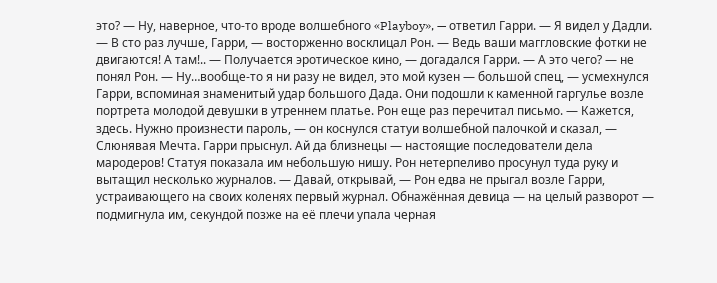это? — Ну, наверное, что-то вроде волшебного «Playboy», — ответил Гарри. — Я видел у Дадли. — В сто раз лучше, Гарри, — восторженно восклицал Рон. — Ведь ваши маггловские фотки не двигаются! А там!.. — Получается эротическое кино, — догадался Гарри. — А это чего? — не понял Рон. — Ну…вообще-то я ни разу не видел, это мой кузен — большой спец, — усмехнулся Гарри, вспоминая знаменитый удар большого Дада. Они подошли к каменной гаргулье возле портрета молодой девушки в утреннем платье. Рон еще раз перечитал письмо. — Кажется, здесь. Нужно произнести пароль, — он коснулся статуи волшебной палочкой и сказал, — Слюнявая Мечта. Гарри прыснул. Ай да близнецы — настоящие последователи дела мародеров! Статуя показала им небольшую нишу. Рон нетерпеливо просунул туда руку и вытащил несколько журналов. — Давай, открывай, — Рон едва не прыгал возле Гарри, устраивающего на своих коленях первый журнал. Обнажённая девица — на целый разворот — подмигнула им, секундой позже на её плечи упала черная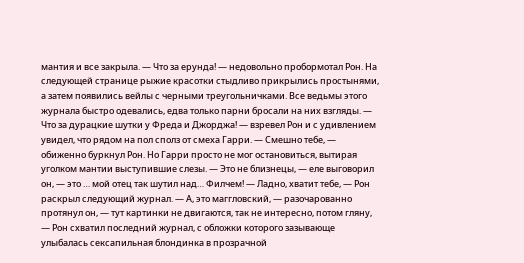мантия и все закрыла. — Что за ерунда! — недовольно пробормотал Рон. На следующей странице рыжие красотки стыдливо прикрылись простынями, а затем появились вейлы с черными треугольничками. Все ведьмы этого журнала быстро одевались, едва только парни бросали на них взгляды. — Что за дурацкие шутки у Фреда и Джорджа! — взревел Рон и с удивлением увидел, что рядом на пол сполз от смеха Гарри. — Смешно тебе, — обиженно буркнул Рон. Но Гарри просто не мог остановиться, вытирая уголком мантии выступившие слезы. — Это не близнецы, — еле выговорил он, — это … мой отец так шутил над… Филчем! — Ладно, хватит тебе, — Рон раскрыл следующий журнал. — А, это маггловский, — разочарованно протянул он, — тут картинки не двигаются, так не интересно, потом гляну, — Рон схватил последний журнал, с обложки которого зазывающе улыбалась сексапильная блондинка в прозрачной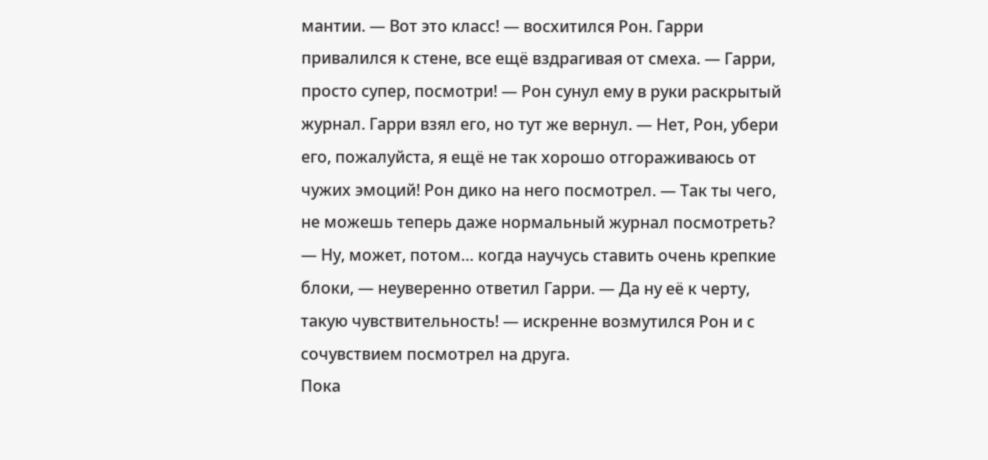мантии. — Вот это класс! — восхитился Рон. Гарри привалился к стене, все ещё вздрагивая от смеха. — Гарри, просто супер, посмотри! — Рон сунул ему в руки раскрытый журнал. Гарри взял его, но тут же вернул. — Нет, Рон, убери его, пожалуйста, я ещё не так хорошо отгораживаюсь от чужих эмоций! Рон дико на него посмотрел. — Так ты чего, не можешь теперь даже нормальный журнал посмотреть? — Ну, может, потом… когда научусь ставить очень крепкие блоки, — неуверенно ответил Гарри. — Да ну её к черту, такую чувствительность! — искренне возмутился Рон и с сочувствием посмотрел на друга.
Пока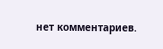нет комментариев.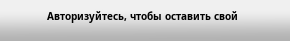Авторизуйтесь, чтобы оставить свой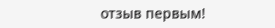отзыв первым!